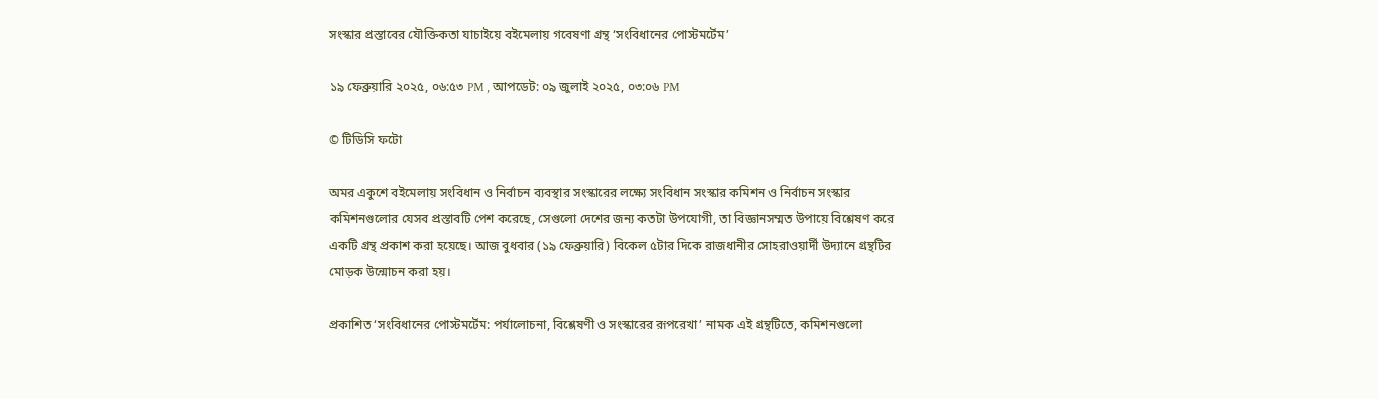সংস্কার প্রস্তাবের যৌক্তিকতা যাচাইয়ে বইমেলায় গবেষণা গ্রন্থ ‘সংবিধানের পোস্টমর্টেম’

১৯ ফেব্রুয়ারি ২০২৫, ০৬:৫৩ PM , আপডেট: ০৯ জুলাই ২০২৫, ০৩:০৬ PM

© টিডিসি ফটো

অমর একুশে বইমেলায় সংবিধান ও নির্বাচন ব্যবস্থার সংস্কারের লক্ষ্যে সংবিধান সংস্কার কমিশন ও নির্বাচন সংস্কার কমিশনগুলোর যেসব প্রস্তাবটি পেশ করেছে, সেগুলো দেশের জন্য কতটা উপযোগী, তা বিজ্ঞানসম্মত উপায়ে বিশ্লেষণ করে একটি গ্রন্থ প্রকাশ করা হয়েছে। আজ বুধবার (১৯ ফেব্রুয়ারি) বিকেল ৫টার দিকে রাজধানীর সোহরাওয়ার্দী উদ্যানে গ্রন্থটির মোড়ক উন্মোচন করা হয়।

প্রকাশিত ‘সংবিধানের পোস্টমর্টেম: পর্যালোচনা, বিশ্লেষণী ও সংস্কারের রূপরেখা’ নামক এই গ্রন্থটিতে, কমিশনগুলো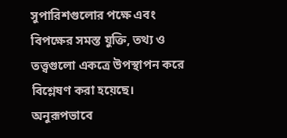সুপারিশগুলোর পক্ষে এবং বিপক্ষের সমস্ত যুক্তি, তথ্য ও তত্ত্বগুলো একত্রে উপস্থাপন করে বিশ্লেষণ করা হয়েছে। অনুরূপভাবে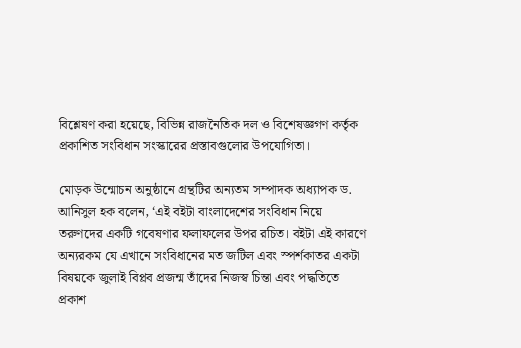বিশ্লেষণ করা হয়েছে, বিভিন্ন রাজনৈতিক দল ও বিশেষজ্ঞগণ কর্তৃক প্রকাশিত সংবিধান সংস্কারের প্রস্তাবগুলোর উপযোগিতা।

মোড়ক উন্মোচন অনুষ্ঠানে গ্রন্থটির অন্যতম সম্পাদক অধ্যাপক ড. আনিসুল হক বলেন, ‘এই বইটা বাংলাদেশের সংবিধান নিয়ে  তরুণদের একটি গবেষণার ফলাফলের উপর রচিত। বইটা এই কারণে অন্যরকম যে এখানে সংবিধানের মত জটিল এবং স্পর্শকাতর একটা বিষয়কে জুলাই বিপ্লব প্রজন্ম তাঁদের নিজস্ব চিন্তা এবং পদ্ধতিতে প্রকাশ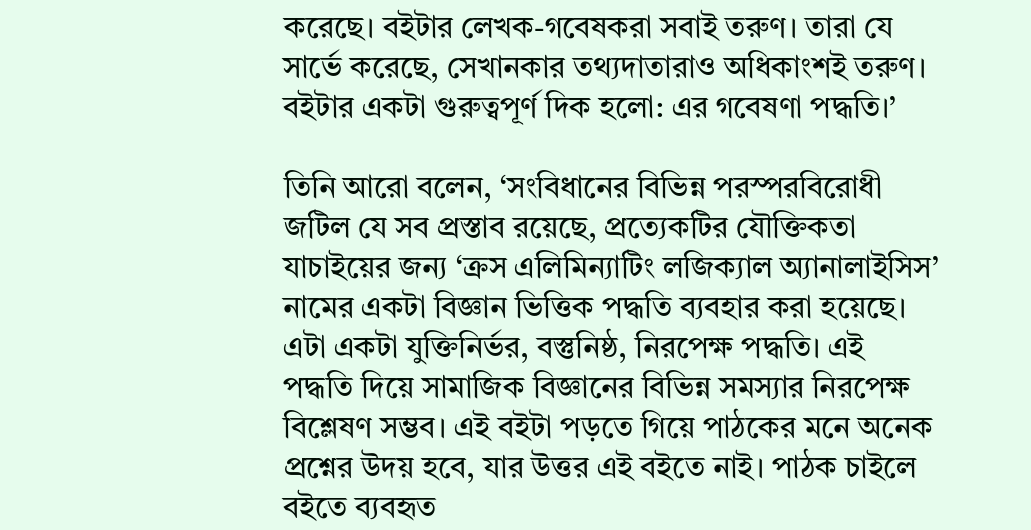করেছে। বইটার লেখক-গবেষকরা সবাই তরুণ। তারা যে সার্ভে করেছে, সেখানকার তথ্যদাতারাও অধিকাংশই তরুণ। বইটার একটা গুরুত্বপূর্ণ দিক হলো: এর গবেষণা পদ্ধতি।’

তিনি আরো বলেন, ‘সংবিধানের বিভিন্ন পরস্পরবিরোধী জটিল যে সব প্রস্তাব রয়েছে, প্রত্যেকটির যৌক্তিকতা যাচাইয়ের জন্য ‘ক্রস এলিমিন্যাটিং লজিক্যাল অ্যানালাইসিস’ নামের একটা বিজ্ঞান ভিত্তিক পদ্ধতি ব্যবহার করা হয়েছে। এটা একটা যুক্তিনির্ভর, বস্তুনিষ্ঠ, নিরপেক্ষ পদ্ধতি। এই পদ্ধতি দিয়ে সামাজিক বিজ্ঞানের বিভিন্ন সমস্যার নিরপেক্ষ বিশ্লেষণ সম্ভব। এই বইটা পড়তে গিয়ে পাঠকের মনে অনেক প্রশ্নের উদয় হবে, যার উত্তর এই বইতে নাই। পাঠক চাইলে বইতে ব্যবহৃত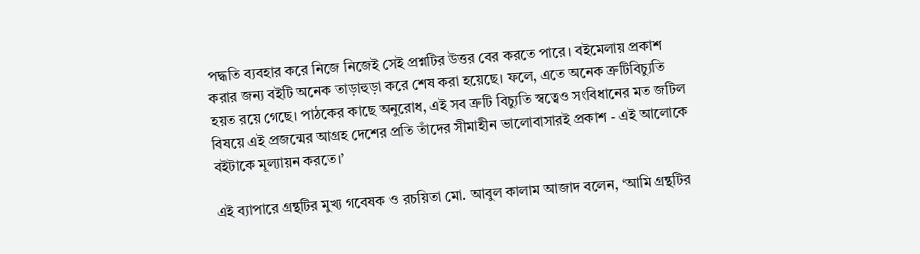পদ্ধতি ব্যবহার করে নিজে নিজেই সেই প্রশ্নটির উত্তর বের করতে পারে। বইমেলায় প্রকাশ করার জন্য বইটি অনেক তাড়াহুড়া করে শেষ করা হয়েছে। ফলে, এতে অনেক ত্রুটিবিচ্যুতি হয়ত রয়ে গেছে। পাঠকের কাছে অনুরোধ, এই সব ত্রুটি বিচ্যুতি স্বত্বেও সংবিধানের মত জটিল বিষয়ে এই প্রজন্মের আগ্রহ দেশের প্রতি তাঁদের সীমাহীন ভালোবাসারই প্রকাশ - এই আলোকে বইটাকে মূল্যায়ন করতে।’

এই ব্যাপারে গ্রন্থটির মুখ্য গবেষক ও রচয়িতা মো. আবুল কালাম আজাদ বলেন, ‘আমি গ্রন্থটির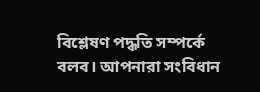বিশ্লেষণ পদ্ধতি সম্পর্কে বলব। আপনারা সংবিধান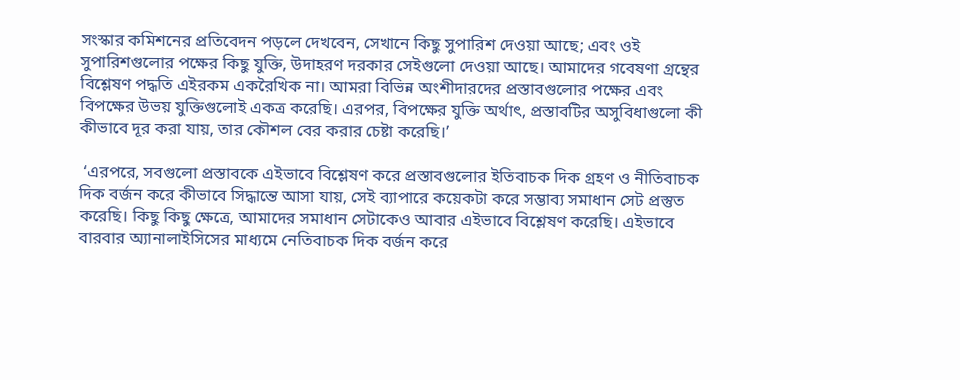সংস্কার কমিশনের প্রতিবেদন পড়লে দেখবেন, সেখানে কিছু সুপারিশ দেওয়া আছে; এবং ওই সুপারিশগুলোর পক্ষের কিছু যুক্তি, উদাহরণ দরকার সেইগুলো দেওয়া আছে। আমাদের গবেষণা গ্রন্থের বিশ্লেষণ পদ্ধতি এইরকম একরৈখিক না। আমরা বিভিন্ন অংশীদারদের প্রস্তাবগুলোর পক্ষের এবং বিপক্ষের উভয় যুক্তিগুলোই একত্র করেছি। এরপর, বিপক্ষের যুক্তি অর্থাৎ, প্রস্তাবটির অসুবিধাগুলো কী কীভাবে দূর করা যায়, তার কৌশল বের করার চেষ্টা করেছি।’

 ‘এরপরে, সবগুলো প্রস্তাবকে এইভাবে বিশ্লেষণ করে প্রস্তাবগুলোর ইতিবাচক দিক গ্রহণ ও নীতিবাচক দিক বর্জন করে কীভাবে সিদ্ধান্তে আসা যায়, সেই ব্যাপারে কয়েকটা করে সম্ভাব্য সমাধান সেট প্রস্তুত করেছি। কিছু কিছু ক্ষেত্রে, আমাদের সমাধান সেটাকেও আবার এইভাবে বিশ্লেষণ করেছি। এইভাবে বারবার অ্যানালাইসিসের মাধ্যমে নেতিবাচক দিক বর্জন করে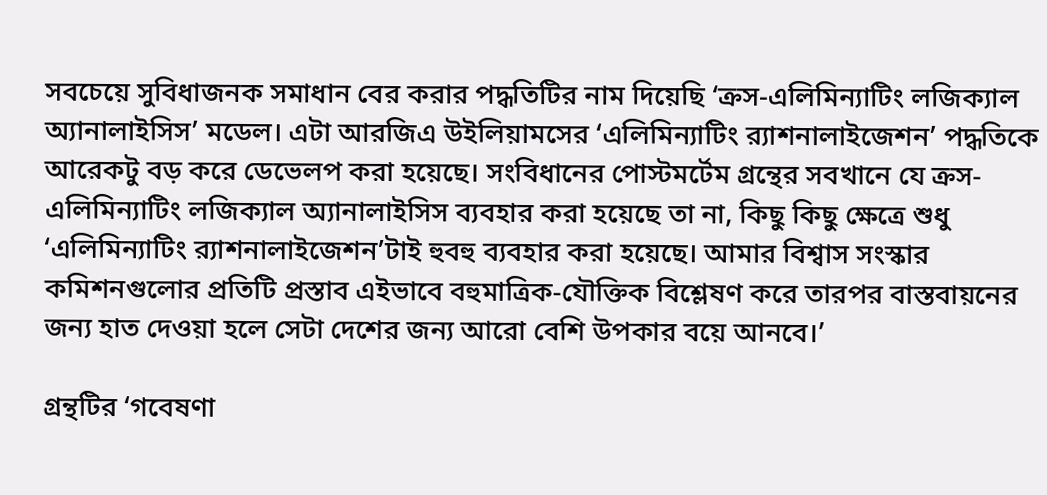সবচেয়ে সুবিধাজনক সমাধান বের করার পদ্ধতিটির নাম দিয়েছি ‘ক্রস-এলিমিন্যাটিং লজিক্যাল অ্যানালাইসিস’ মডেল। এটা আরজিএ উইলিয়ামসের ‘এলিমিন্যাটিং র‌্যাশনালাইজেশন’ পদ্ধতিকে আরেকটু বড় করে ডেভেলপ করা হয়েছে। সংবিধানের পোস্টমর্টেম গ্রন্থের সবখানে যে ক্রস-এলিমিন্যাটিং লজিক্যাল অ্যানালাইসিস ব্যবহার করা হয়েছে তা না, কিছু কিছু ক্ষেত্রে শুধু ‘এলিমিন্যাটিং র‌্যাশনালাইজেশন’টাই হুবহু ব্যবহার করা হয়েছে। আমার বিশ্বাস সংস্কার কমিশনগুলোর প্রতিটি প্রস্তাব এইভাবে বহুমাত্রিক-যৌক্তিক বিশ্লেষণ করে তারপর বাস্তবায়নের জন্য হাত দেওয়া হলে সেটা দেশের জন্য আরো বেশি উপকার বয়ে আনবে।’

গ্রন্থটির ‘গবেষণা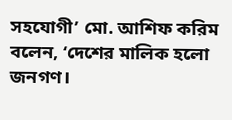সহযোগী’ মো. আশিফ করিম বলেন, ‘দেশের মালিক হলো জনগণ।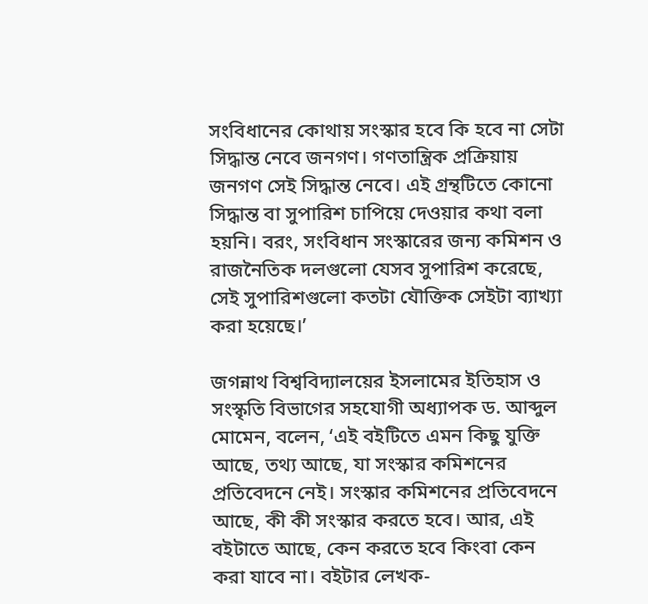সংবিধানের কোথায় সংস্কার হবে কি হবে না সেটা সিদ্ধান্ত নেবে জনগণ। গণতান্ত্রিক প্রক্রিয়ায় জনগণ সেই সিদ্ধান্ত নেবে। এই গ্রন্থটিতে কোনো সিদ্ধান্ত বা সুপারিশ চাপিয়ে দেওয়ার কথা বলা হয়নি। বরং, সংবিধান সংস্কারের জন্য কমিশন ও রাজনৈতিক দলগুলো যেসব সুপারিশ করেছে, সেই সুপারিশগুলো কতটা যৌক্তিক সেইটা ব্যাখ্যা করা হয়েছে।’

জগন্নাথ বিশ্ববিদ্যালয়ের ইসলামের ইতিহাস ও সংস্কৃতি বিভাগের সহযোগী অধ্যাপক ড. আব্দুল মোমেন, বলেন, ‘এই বইটিতে এমন কিছু যুক্তি আছে, তথ্য আছে, যা সংস্কার কমিশনের প্রতিবেদনে নেই। সংস্কার কমিশনের প্রতিবেদনে আছে, কী কী সংস্কার করতে হবে। আর, এই বইটাতে আছে, কেন করতে হবে কিংবা কেন করা যাবে না। বইটার লেখক-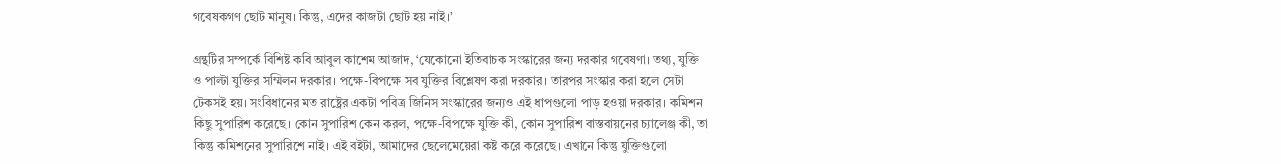গবেষকগণ ছোট মানুষ। কিন্তু, এদের কাজটা ছোট হয় নাই।’

গ্রন্থটির সম্পর্কে বিশিষ্ট কবি আবুল কাশেম আজাদ, ‘যেকোনো ইতিবাচক সংস্কারের জন্য দরকার গবেষণা। তথ্য, যুক্তি ও পাল্টা যুক্তির সম্মিলন দরকার। পক্ষে-বিপক্ষে সব যুক্তির বিশ্লেষণ করা দরকার। তারপর সংস্কার করা হলে সেটা টেকসই হয়। সংবিধানের মত রাষ্ট্রের একটা পবিত্র জিনিস সংস্কারের জন্যও এই ধাপগুলো পাড় হওয়া দরকার। কমিশন কিছু সুপারিশ করেছে। কোন সুপারিশ কেন করল, পক্ষে-বিপক্ষে যুক্তি কী, কোন সুপারিশ বাস্তবায়নের চ্যালেঞ্জ কী, তা কিন্তু কমিশনের সুপারিশে নাই। এই বইটা, আমাদের ছেলেমেয়েরা কষ্ট করে করেছে। এখানে কিন্তু যুক্তিগুলো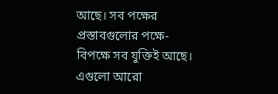আছে। সব পক্ষের প্রস্তাবগুলোর পক্ষে-বিপক্ষে সব যুক্তিই আছে। এগুলো আরো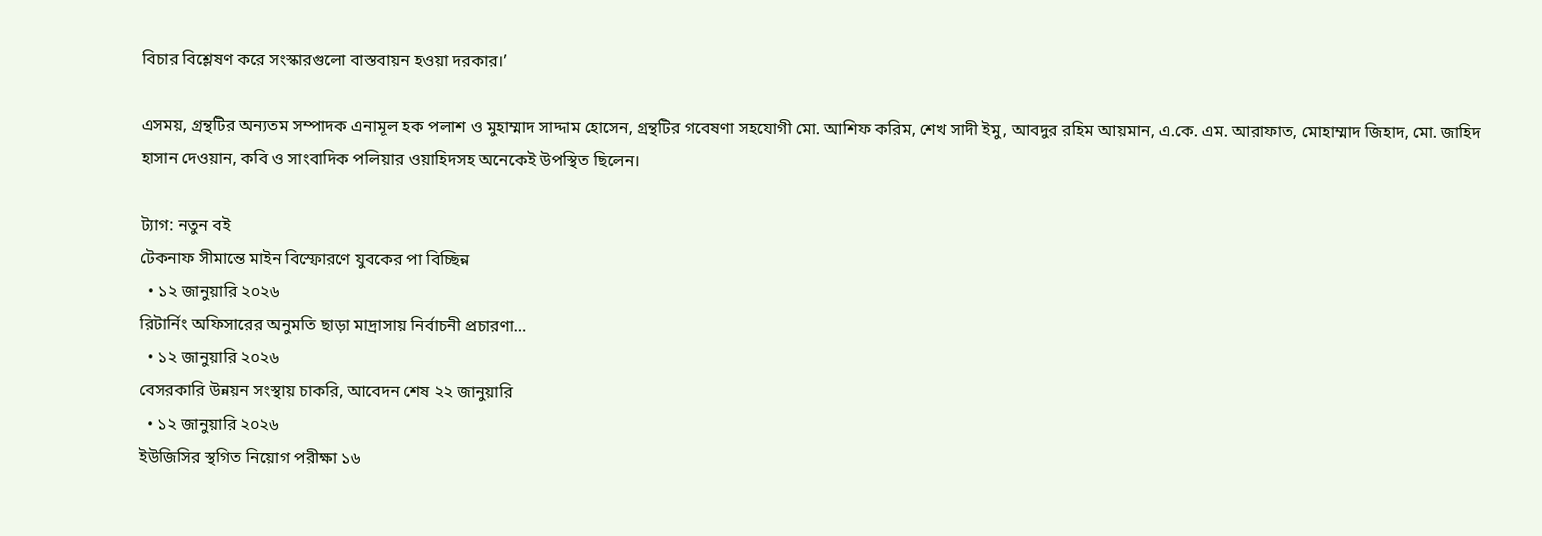বিচার বিশ্লেষণ করে সংস্কারগুলো বাস্তবায়ন হওয়া দরকার।’

এসময়, গ্রন্থটির অন্যতম সম্পাদক এনামূল হক পলাশ ও মুহাম্মাদ সাদ্দাম হোসেন, গ্রন্থটির গবেষণা সহযোগী মো. আশিফ করিম, শেখ সাদী ইমু, আবদুর রহিম আয়মান, এ.কে. এম. আরাফাত, মোহাম্মাদ জিহাদ, মো. জাহিদ হাসান দেওয়ান, কবি ও সাংবাদিক পলিয়ার ওয়াহিদসহ অনেকেই উপস্থিত ছিলেন।

ট্যাগ: নতুন বই
টেকনাফ সীমান্তে মাইন বিস্ফোরণে যুবকের পা বিচ্ছিন্ন
  • ১২ জানুয়ারি ২০২৬
রিটার্নিং অফিসারের অনুমতি ছাড়া মাদ্রাসায় নির্বাচনী প্রচারণা…
  • ১২ জানুয়ারি ২০২৬
বেসরকারি উন্নয়ন সংস্থায় চাকরি, আবেদন শেষ ২২ জানুয়ারি
  • ১২ জানুয়ারি ২০২৬
ইউজিসির স্থগিত নিয়োগ পরীক্ষা ১৬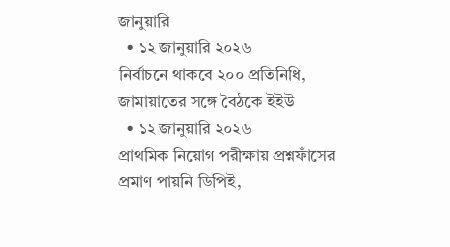জানুয়ারি
  • ১২ জানুয়ারি ২০২৬
নির্বাচনে থাকবে ২০০ প্রতিনিধি, জামায়াতের সঙ্গে বৈঠকে ইইউ
  • ১২ জানুয়ারি ২০২৬
প্রাথমিক নিয়োগ পরীক্ষায় প্রশ্নফাঁসের প্রমাণ পায়নি ডিপিই,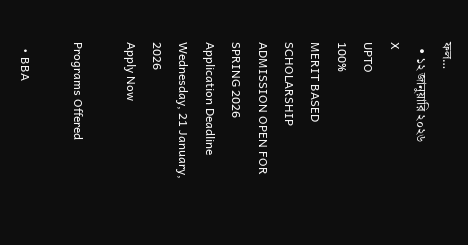ফল…
  • ১২ জানুয়ারি ২০২৬
X
UPTO
100%
MERIT BASED
SCHOLARSHIP
ADMISSION OPEN FOR
SPRING 2026
Application Deadline Wednesday, 21 January, 2026
Apply Now

Programs Offered

  • BBA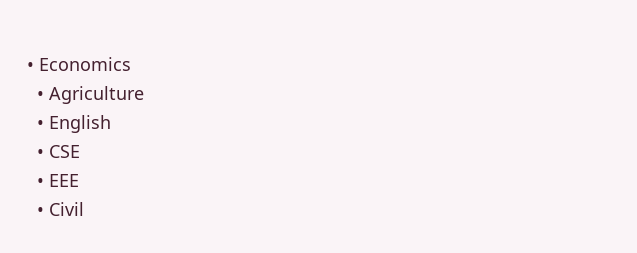• Economics
  • Agriculture
  • English
  • CSE
  • EEE
  • Civil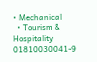• Mechanical
  • Tourism & Hospitality
01810030041-9